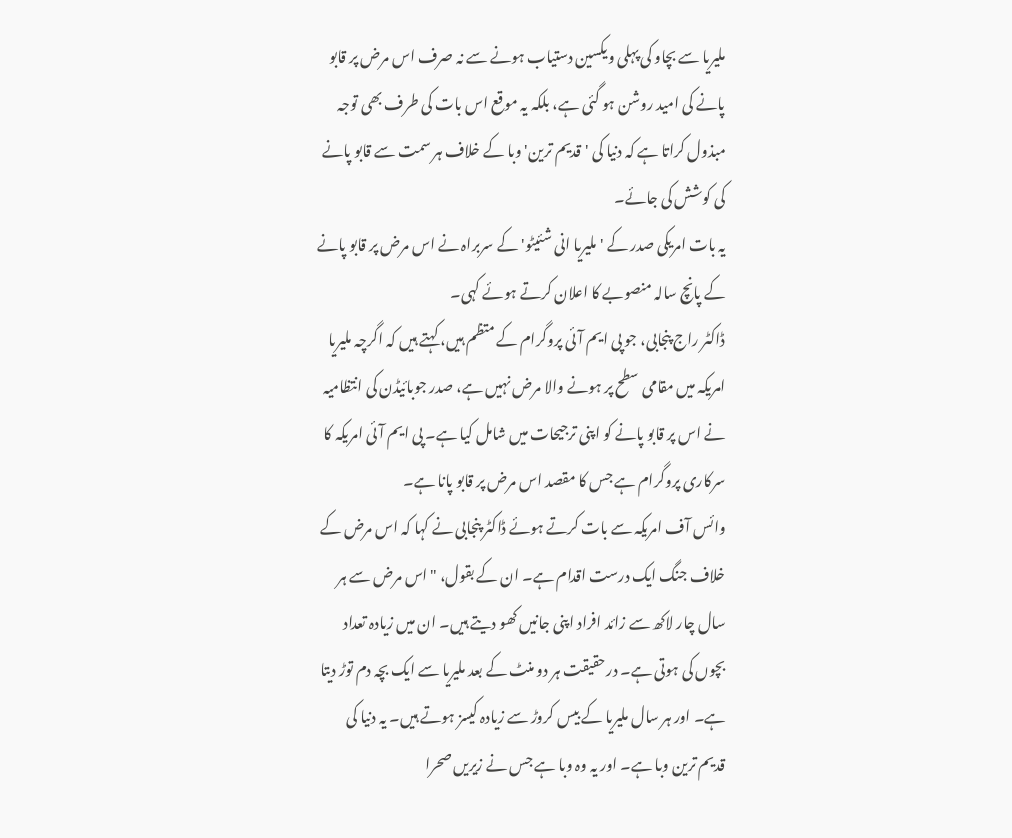ملیریا سے بچاو کی پہلی ویکسین دستیاب ہونے سے نہ صرف اس مرض پر قابو پانے کی امید روشن ہو گئی ہے، بلکہ یہ موقع اس بات کی طرف بھی توجہ مبذول کراتا ہے کہ دنیا کی 'قدیم ترین' وبا کے خلاف ہر سمت سے قابو پانے کی کوشش کی جائے۔
یہ بات امریکی صدر کے 'ملیریا انی شئیٹو' کے سربراہ نے اس مرض پر قابو پانے کے پانچ سالہ منصوبے کا اعلان کرتے ہوئے کہی۔
ڈاکٹر راج پنجابی، جو پی ایم آئی پروگرام کے متظم ہیں، کہتے ہیں کہ اگرچہ ملیریا امریکہ میں مقامی سطح پر ہونے والا مرض نہیں ہے، صدر جوبائیڈن کی انتظامیہ نے اس پر قابو پانے کو اپنی ترجیحات میں شامل کیا ہے۔ پی ایم آئی امریکہ کا سرکاری پروگرام ہے جس کا مقصد اس مرض پر قابو پانا ہے۔
وائس آف امریکہ سے بات کرتے ہوئے ڈاکٹر پنجابی نے کہا کہ اس مرض کے خلاف جنگ ایک درست اقدام ہے۔ ان کے بقول، "اس مرض سے ہر سال چار لاکھ سے زائد افراد اپنی جانیں کھو دیتے ہیں۔ ان میں زیادہ تعداد بچوں کی ہوتی ہے۔ درحقیقت ہر دو منٹ کے بعد ملیریا سے ایک بچہ دم توڑ دیتا ہے۔ اور ہر سال ملیریا کے بیس کروڑ سے زیادہ کیسز ہوتے ہیں۔ یہ دنیا کی قدیم ترین وبا ہے۔ اور یہ وہ وبا ہے جس نے زیریں صحرا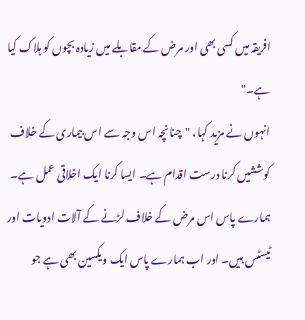افریقہ میں کسی بھی اور مرض کے مقابلے میں زیادہ بچوں کو ہلاک کیا ہے۔"
انہوں نے مزید کہا، "چنانچہ اس وجہ سے اس بیماری کے خلاف کوششیں کرنا درست اقدام ہے۔ ایسا کرنا ایک اخلاقی عمل ہے۔ ہمارے پاس اس مرض کے خلاف لڑنے کے آلات ادویات اور ٹیسٹس ہیں۔ اور اب ہمارے پاس ایک ویکسین بھی ہے جو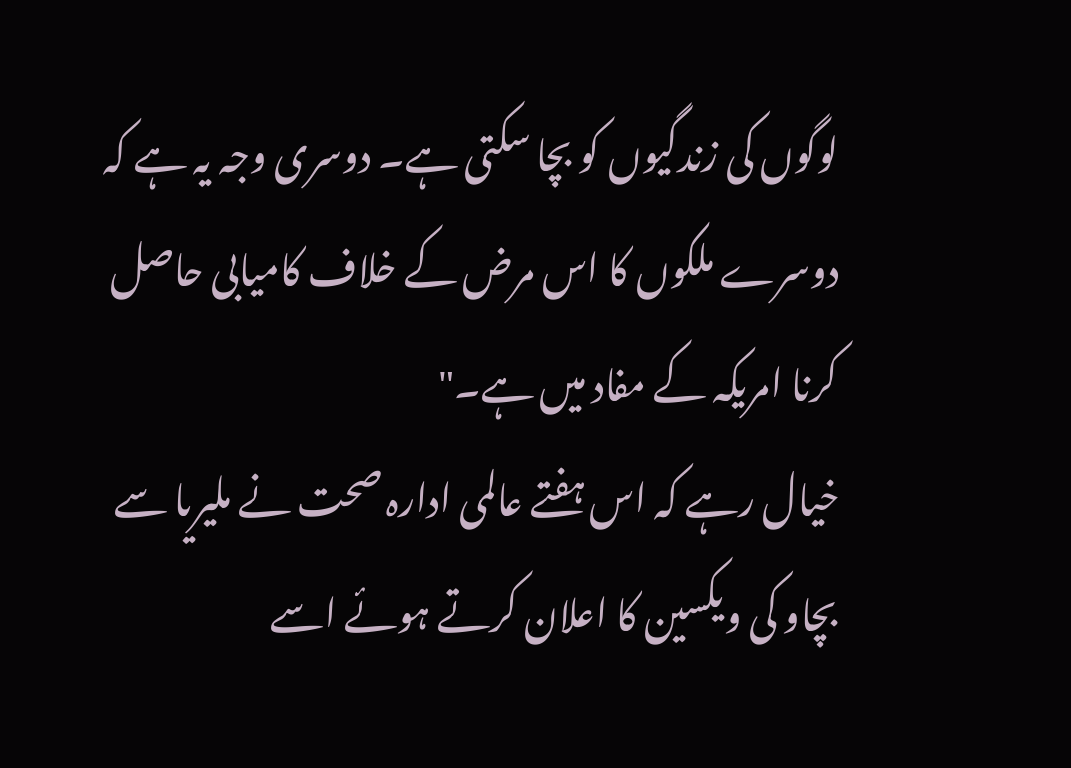لوگوں کی زندگیوں کو بچا سکتی ہے۔ دوسری وجہ یہ ہے کہ دوسرے ملکوں کا اس مرض کے خلاف کامیابی حاصل کرنا امریکہ کے مفاد میں ہے۔"
خیال رہے کہ اس ہفتے عالمی ادارہ صحت نے ملیریا سے بچاو کی ویکسین کا اعلان کرتے ہوئے اسے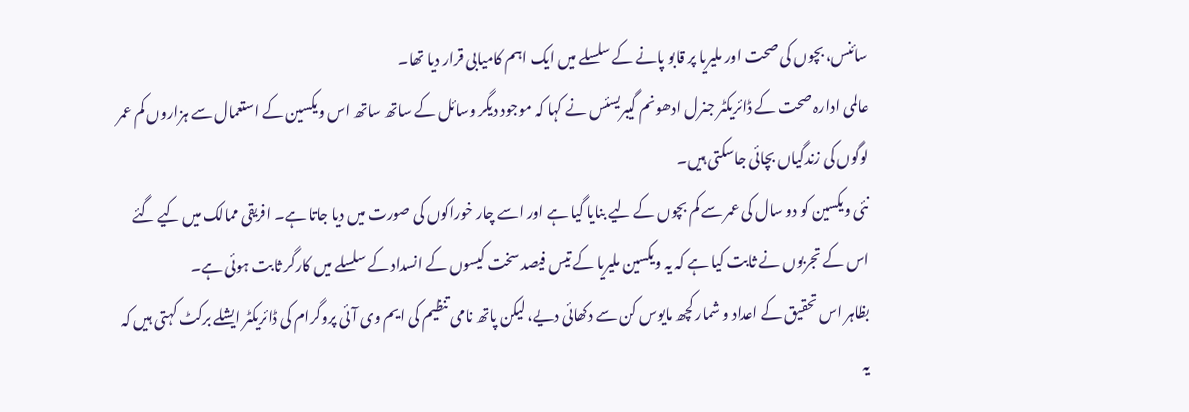سائنس، بچوں کی صحت اور ملیریا پر قابو پانے کے سلسلے میں ایک اہم کامیابی قرار دیا تھا۔
عالمی ادارہ صحت کے ڈائریکٹر جنرل ادھونم گیبریسئس نے کہا کہ موجود دیگر وسائل کے ساتھ ساتھ اس ویکسین کے استعمال سے ہزاروں کم عمر لوگوں کی زندگیاں بچائی جاسکتی ہیں۔
نئی ویکسین کو دو سال کی عمر سے کم بچوں کے لیے بنایا گیا ہے اور اسے چار خوراکوں کی صورت میں دیا جاتا ہے۔ افریقی ممالک میں کیے گئے اس کے تجربوں نے ثابت کیا ہے کہ یہ ویکسین ملیریا کے تیس فیصد سخت کیسوں کے انسداد کے سلسلے میں کارگر ثابت ہوئی ہے۔
بظاہر اس تحقیق کے اعداد و شمار کچھ مایوس کن سے دکھائی دیے، لیکن پاتھ نامی تنظیم کی ایم وی آئی پروگرام کی ڈائریکٹر ایشلے برکٹ کہتی ہیں کہ یہ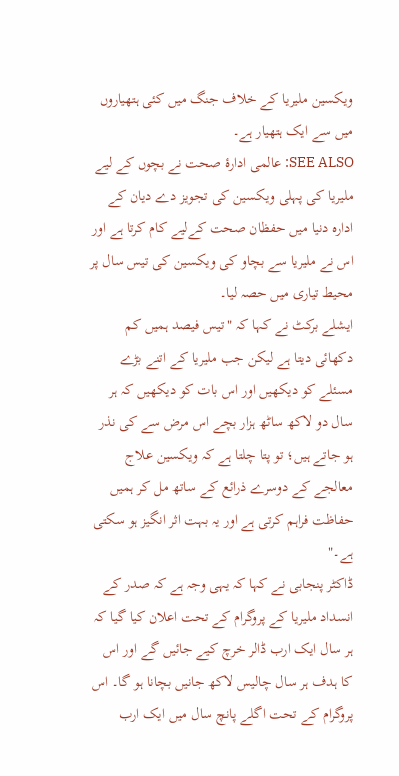ویکسین ملیریا کے خلاف جنگ میں کئی ہتھیاروں میں سے ایک ہتھیار ہے۔
SEE ALSO: عالمی ادارۂ صحت نے بچوں کے لیے ملیریا کی پہلی ویکسین کی تجویز دے دیان کے ادارہ دنیا میں حفظان صحت کےلیے کام کرتا ہے اور اس نے ملیریا سے بچاو کی ویکسین کی تیس سال پر محیط تیاری میں حصہ لیا۔
ایشلے برکٹ نے کہا کہ "تیس فیصد ہمیں کم دکھائی دیتا ہے لیکن جب ملیریا کے اتنے بڑے مسئلے کو دیکھیں اور اس بات کو دیکھیں کہ ہر سال دو لاکھ ساٹھ ہزار بچے اس مرض سے کی نذر ہو جاتے ہیں؛ تو پتا چلتا ہے کہ ویکسین علاج معالجے کے دوسرے ذرائع کے ساتھ مل کر ہمیں حفاظت فراہم کرتی ہے اور یہ بہت اثر انگیز ہو سکتی ہے۔"
ڈاکٹر پنجابی نے کہا کہ یہی وجہ ہے کہ صدر کے انسداد ملیریا کے پروگرام کے تحت اعلان کیا گیا کہ ہر سال ایک ارب ڈالر خرچ کیے جائیں گے اور اس کا ہدف ہر سال چالیس لاکھ جانیں بچانا ہو گا۔ اس پروگرام کے تحت اگلے پانچ سال میں ایک ارب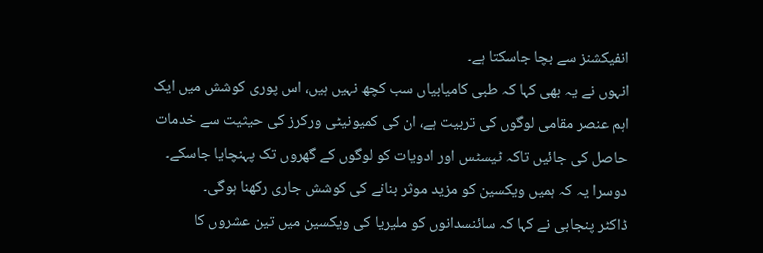انفیکشنز سے بچا جاسکتا ہے۔
انہوں نے یہ بھی کہا کہ طبی کامیابیاں سب کچھ نہیں ہیں، اس پوری کوشش میں ایک اہم عنصر مقامی لوگوں کی تربیت ہے، ان کی کمیونیٹی ورکرز کی حیثیت سے خدمات حاصل کی جائیں تاکہ ٹیسٹس اور ادویات کو لوگوں کے گھروں تک پہنچایا جاسکے۔ دوسرا یہ کہ ہمیں ویکسین کو مزید موثر بنانے کی کوشش جاری رکھنا ہوگی۔
ڈاکٹر پنجابی نے کہا کہ سائنسدانوں کو ملیریا کی ویکسین میں تین عشروں کا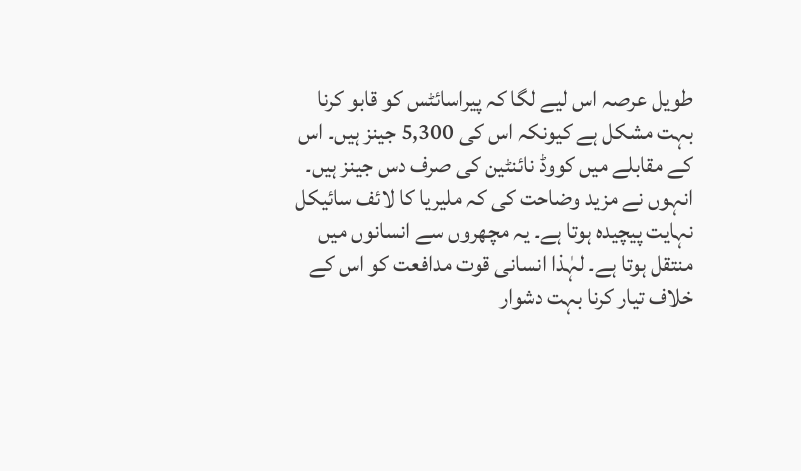طویل عرصہ اس لیے لگا کہ پیراسائٹس کو قابو کرنا بہت مشکل ہے کیونکہ اس کی 5,300 جینز ہیں۔ اس کے مقابلے میں کووڈ نائنٹین کی صرف دس جینز ہیں۔
انہوں نے مزید وضاحت کی کہ ملیریا کا لائف سائیکل نہایت پیچیدہ ہوتا ہے۔ یہ مچھروں سے انسانوں میں منتقل ہوتا ہے۔ لہٰذا انسانی قوت مدافعت کو اس کے خلاف تیار کرنا بہت دشوار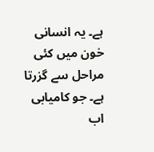ہے۔ یہ انسانی خون میں کئی مراحل سے گزرتا ہے۔ جو کامیابی اب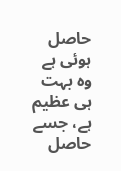حاصل ہوئی ہے وہ بہت ہی عظیم ہے، جسے حاصل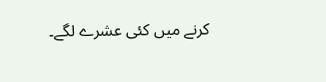کرنے میں کئی عشرے لگے۔